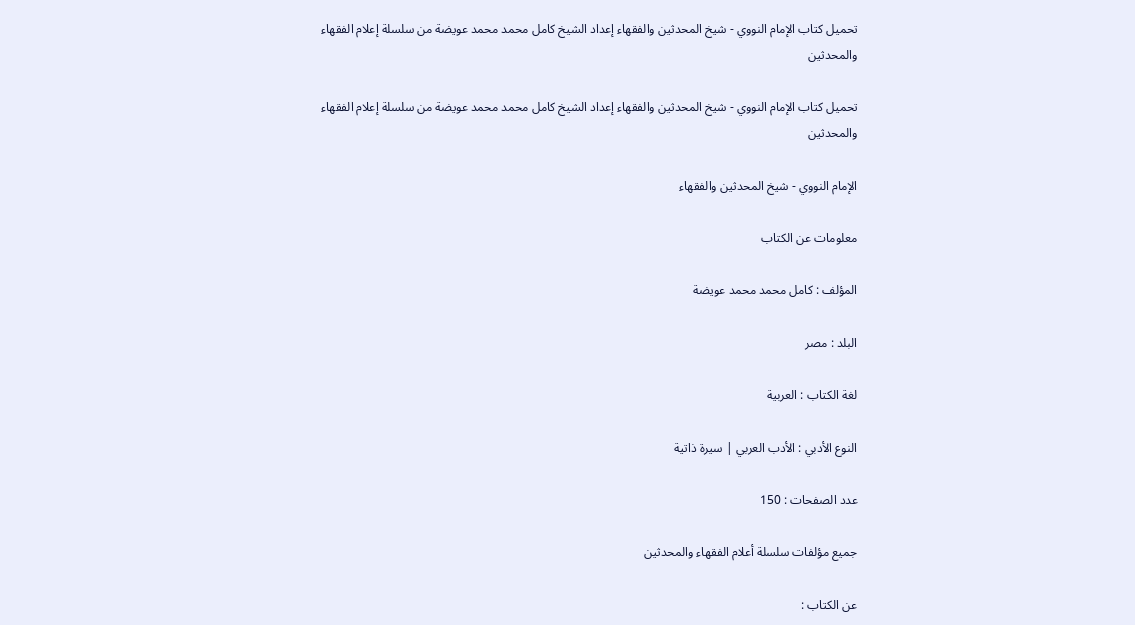تحميل كتاب الإمام النووي - شيخ المحدثين والفقهاء إعداد الشيخ كامل محمد محمد عويضة من سلسلة إعلام الفقهاء والمحدثين

تحميل كتاب الإمام النووي - شيخ المحدثين والفقهاء إعداد الشيخ كامل محمد محمد عويضة من سلسلة إعلام الفقهاء والمحدثين

الإمام النووي - شيخ المحدثين والفقهاء

معلومات عن الكتاب

المؤلف : كامل محمد محمد عويضة

البلد : مصر

لغة الكتاب : العربية

النوع الأدبي : الأدب العربي | سيرة ذاتية

عدد الصفحات : 150

جميع مؤلفات سلسلة أعلام الفقهاء والمحدثين

عن الكتاب :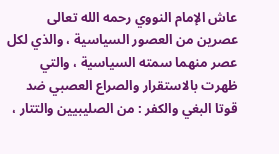عاش الإمام النووي رحمه الله تعالى عصرين من العصور السياسية ، والذي لكل عصر منهما سمته السياسية ، والتي ظهرت بالاستقرار والصراع العصبي ضد قوتا البغي والكفر : من الصليبيين والتتار ،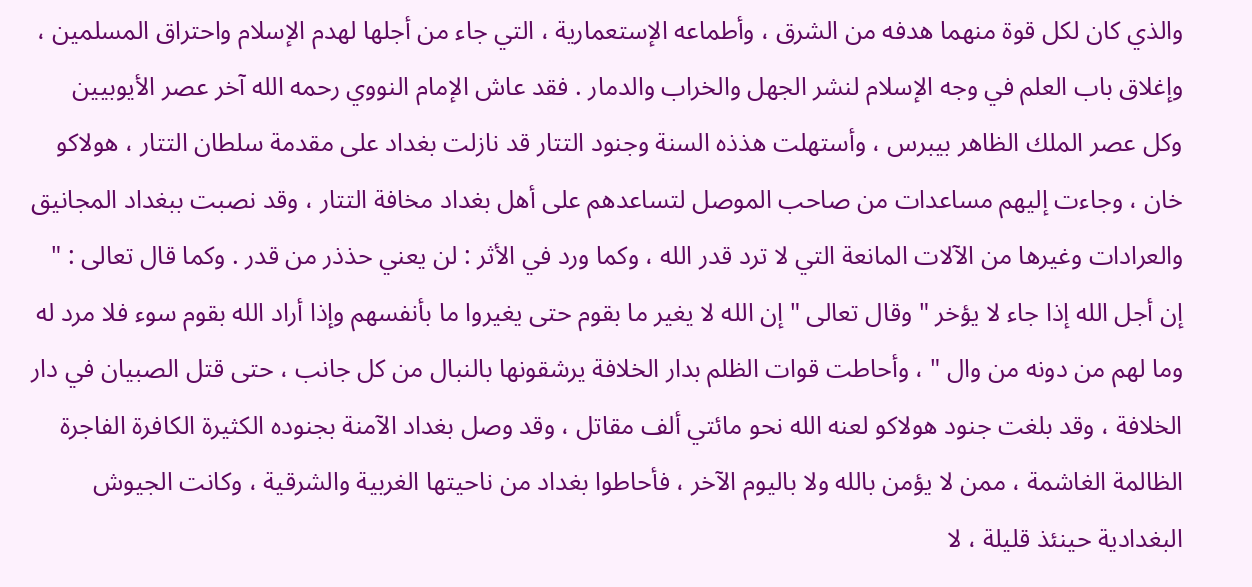والذي كان لكل قوة منهما هدفه من الشرق ، وأطماعه الإستعمارية ، التي جاء من أجلها لهدم الإسلام واحتراق المسلمين ، وإغلاق باب العلم في وجه الإسلام لنشر الجهل والخراب والدمار . فقد عاش الإمام النووي رحمه الله آخر عصر الأيوبيين وكل عصر الملك الظاهر بيبرس ، وأستهلت هذذه السنة وجنود التتار قد نازلت بغداد على مقدمة سلطان التتار ، هولاكو خان ، وجاءت إليهم مساعدات من صاحب الموصل لتساعدهم على أهل بغداد مخافة التتار ، وقد نصبت ببغداد المجانيق والعرادات وغيرها من الآلات المانعة التي لا ترد قدر الله ، وكما ورد في الأثر : لن يعني حذذر من قدر . وكما قال تعالى : " إن أجل الله إذا جاء لا يؤخر " وقال تعالى " إن الله لا يغير ما بقوم حتى يغيروا ما بأنفسهم وإذا أراد الله بقوم سوء فلا مرد له وما لهم من دونه من وال " ، وأحاطت قوات الظلم بدار الخلافة يرشقونها بالنبال من كل جانب ، حتى قتل الصبيان في دار الخلافة ، وقد بلغت جنود هولاكو لعنه الله نحو مائتي ألف مقاتل ، وقد وصل بغداد الآمنة بجنوده الكثيرة الكافرة الفاجرة الظالمة الغاشمة ، ممن لا يؤمن بالله ولا باليوم الآخر ، فأحاطوا بغداد من ناحيتها الغربية والشرقية ، وكانت الجيوش البغدادية حينئذ قليلة ، لا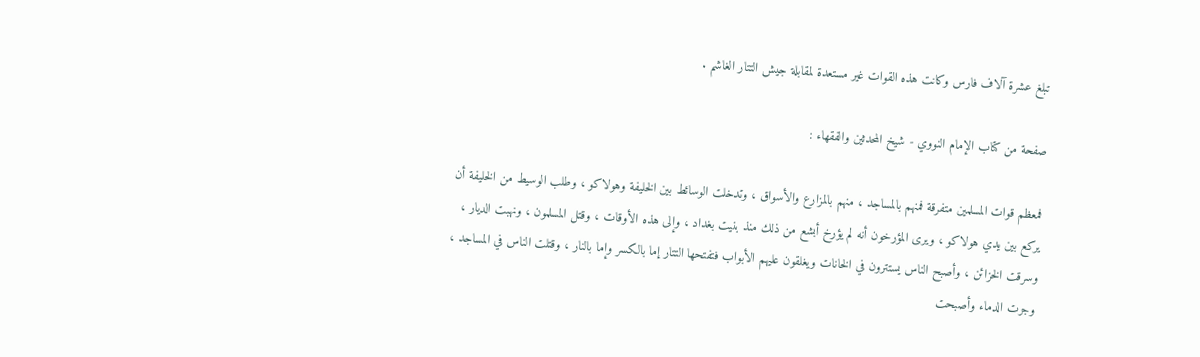تبلغ عشرة آلاف فارس وكانت هذه القوات غير مستعدة لمقابلة جيش التتار الغاشم .

صفحة من كتاب الإمام النووي - شيخ المحدثين والفقهاء :

فمعظم قوات المسلمين متفرقة فمنهم بالمساجد ، منهم بالمزارع والأسواق ، وتدخلت الوسائط بين الخليفة وهولاكو ، وطلب الوسيط من الخليفة أن يركع بين يدي هولاكو ، ويرى المؤرخون أنه لم يؤرخ أبشع من ذلك منذ بنيت بغداد ، وإلى هذه الأوقات ، وقتل المسلمون ، ونهبت الديار ، وسرقت الخزائن ، وأصبح الناس يستترون في الخانات ويغلقون عليهم الأبواب فتفتحها التتار إما بالكسر وإما بالنار ، وقتلت الناس في المساجد ، وجرت الدماء وأصبحت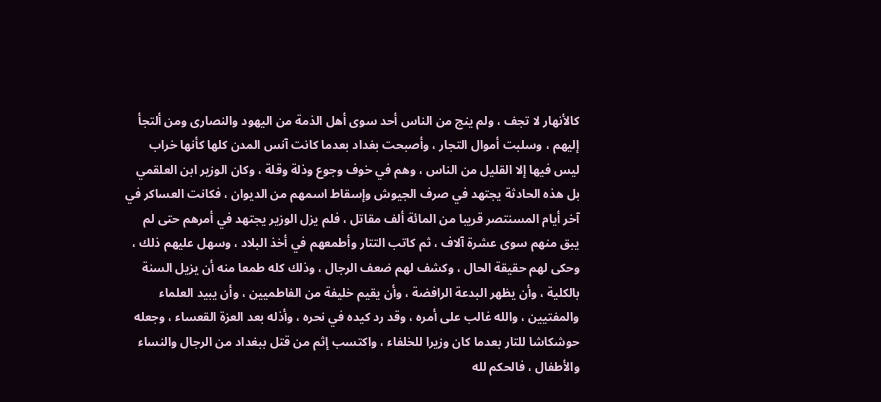كالأنهار لا تجف ، ولم ينج من الناس أحد سوى أهل الذمة من اليهود والنصارى ومن ألتجأ إليهم ، وسلبت أموال التجار ، وأصبحت بغداد بعدما كانت آنس المدن كلها كأنها خراب ليس فيها إلا القليل من الناس ، وهم في خوف وجوع وذلة وقلة ، وكان الوزير ابن العلقمي بل هذه الحادثة يجتهد في صرف الجيوش وإسقاط اسمهم من الديوان ، فكانت العساكر في آخر أيام المسنتصر قريبا من المائة ألف مقاتل ، فلم يزل الوزير يجتهد في أمرهم حتى لم يبق منهم سوى عشرة آلاف ، ثم كاتب التتار وأطمعهم في أخذ البلاد ، وسهل عليهم ذلك ، وحكى لهم حقيقة الحال ، وكشف لهم ضعف الرجال ، وذلك كله طمعا منه أن يزيل السنة بالكلية ، وأن يظهر البدعة الرافضة ، وأن يقيم خليفة من الفاطميين ، وأن يبيد العلماء والمفتيين ، والله غالب على أمره ، وقد رد كيده في نحره ، وأذله بعد العزة القعساء ، وجعله حوشكاشا للتار بعدما كان وزيرا للخلفاء ، واكتسب إثم من قتل ببغداد من الرجال والنساء والأطفال ، فالحكم لله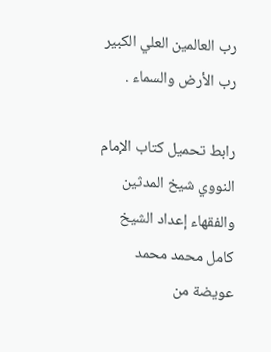رب العالمين العلي الكبير رب الأرض والسماء .

رابط تحميل كتاب الإمام النووي شيخ المدثين والفقهاء إعداد الشيخ كامل محمد محمد عويضة من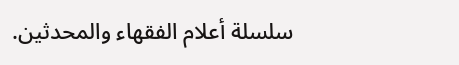سلسلة أعلام الفقهاء والمحدثين.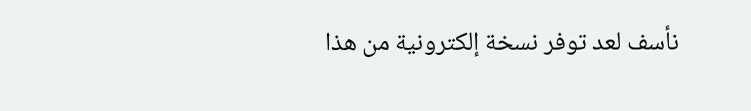نأسف لعد توفر نسخة إلكترونية من هذا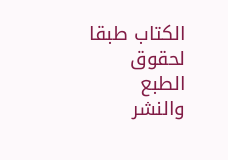الكتاب طبقا لحقوق الطبع والنشر